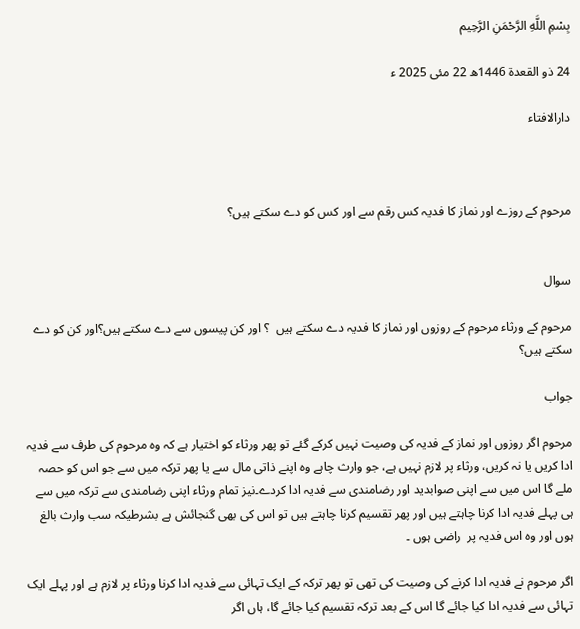بِسْمِ اللَّهِ الرَّحْمَنِ الرَّحِيم

24 ذو القعدة 1446ھ 22 مئی 2025 ء

دارالافتاء



مرحوم کے روزے اور نماز کا فدیہ کس رقم سے اور کس کو دے سکتے ہیں؟


سوال

مرحوم کے ورثاء مرحوم کے روزوں اور نماز کا فدیہ دے سکتے ہیں  ؟ اور کن پیسوں سے دے سکتے ہیں؟اور کن کو دے سکتے ہیں؟

جواب

مرحوم اگر روزوں اور نماز کے فدیہ کی وصیت نہیں کرکے گئے تو پھر ورثاء کو اختیار ہے کہ وہ مرحوم کی طرف سے فدیہ ادا کریں یا نہ کریں، ورثاء پر لازم نہیں ہے، جو وارث چاہے وہ اپنے ذاتی مال سے یا پھر ترکہ میں سے جو اس کو حصہ  ملے گا اس میں سے اپنی صوابدید اور رضامندی سے فدیہ ادا کردے۔نیز تمام ورثاء اپنی رضامندی سے ترکہ میں سے ہی پہلے فدیہ ادا کرنا چاہتے ہیں اور پھر تقسیم کرنا چاہتے ہیں تو اس کی بھی گنجائش ہے بشرطیکہ سب وارث بالغ ہوں اور وہ اس فدیہ پر  راضی ہوں ۔

اگر مرحوم نے فدیہ ادا کرنے کی وصیت کی تھی تو پھر ترکہ کے ایک تہائی سے فدیہ ادا کرنا ورثاء پر لازم ہے اور پہلے ایک تہائی سے فدیہ ادا کیا جائے گا اس کے بعد ترکہ تقسیم کیا جائے گا، ہاں اگر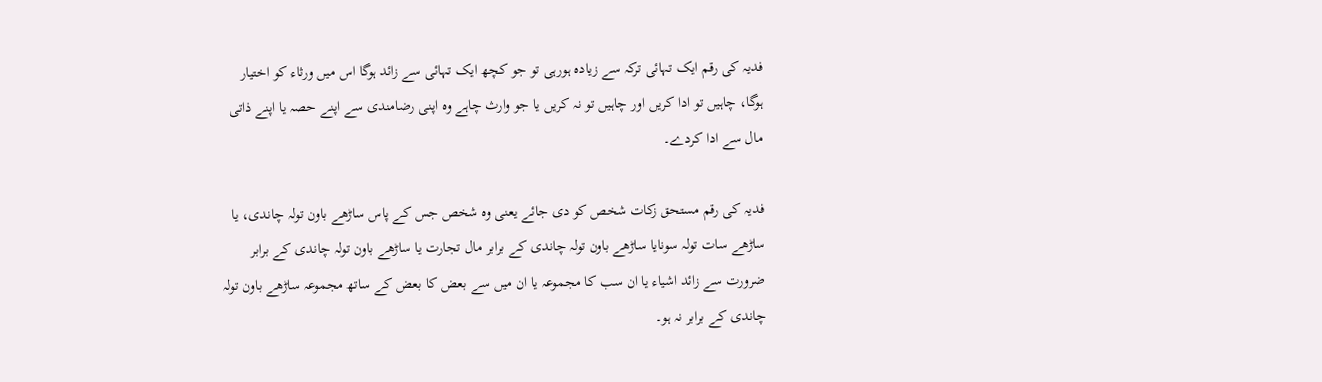فدیہ کی رقم ایک تہائی ترکہ سے زیادہ ہورہی تو جو کچھ ایک تہائی سے زائد ہوگا اس میں ورثاء کو اختیار ہوگا، چاہیں تو ادا کریں اور چاہیں تو نہ کریں یا جو وارث چاہے وہ اپنی رضامندی سے اپنے حصہ یا اپنے ذاتی مال سے ادا کردے۔

فدیہ کی رقم مستحق زکات شخص کو دی جائے یعنی وہ شخص جس کے پاس ساڑھے باون تولہ چاندی، یا ساڑھے سات تولہ سونایا ساڑھے باون تولہ چاندی کے برابر مال تجارت یا ساڑھے باون تولہ چاندی کے برابر ضرورت سے زائد اشیاء یا ان سب کا مجموعہ یا ان میں سے بعض کا بعض کے ساتھ مجموعہ ساڑھے باون تولہ چاندی کے برابر نہ ہو۔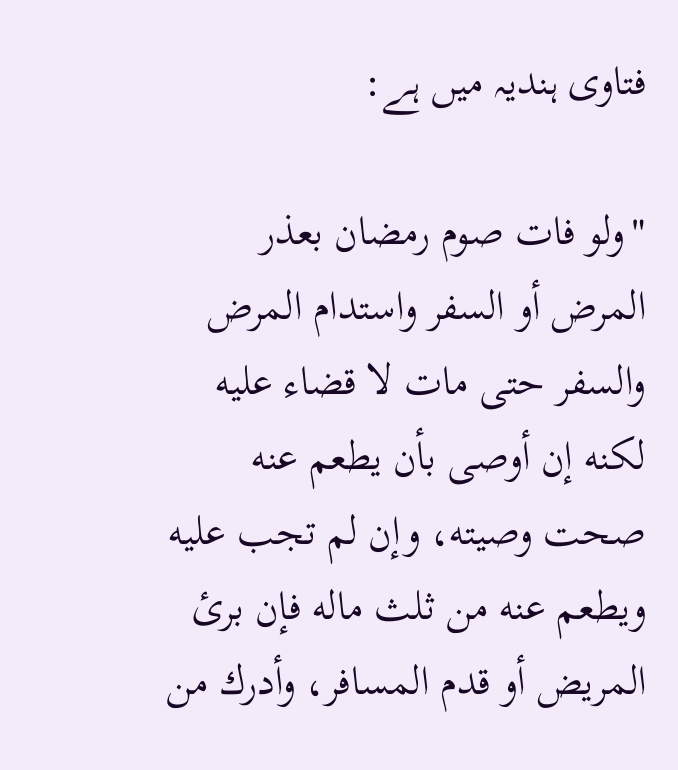فتاوی ہندیہ میں ہے:

"ولو فات صوم رمضان بعذر المرض أو السفر واستدام المرض والسفر حتى مات لا قضاء عليه لكنه إن أوصى بأن يطعم عنه صحت وصيته، وإن لم تجب عليه ويطعم عنه من ثلث ماله فإن برئ المريض أو قدم المسافر، وأدرك من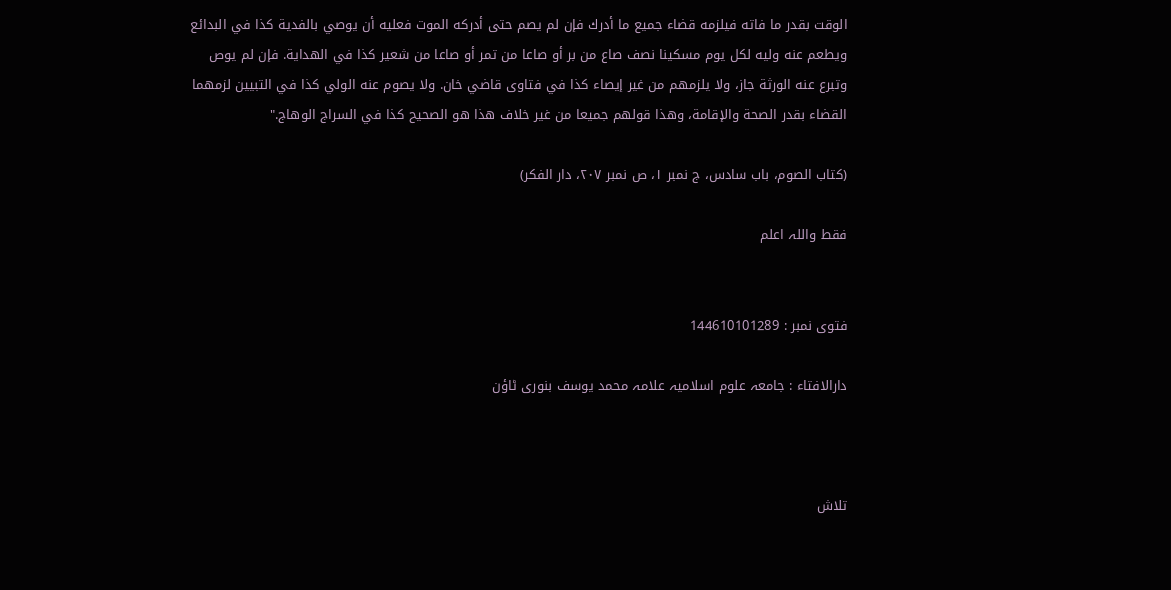الوقت بقدر ما فاته فيلزمه قضاء جميع ما أدرك فإن لم يصم حتى أدركه الموت فعليه أن يوصي بالفدية كذا في البدائع ويطعم عنه وليه لكل يوم مسكينا نصف صاع من بر أو صاعا من تمر أو صاعا من شعير كذا في الهداية. فإن لم يوص وتبرع عنه الورثة جاز، ولا يلزمهم من غير إيصاء كذا في فتاوى قاضي خان. ولا يصوم عنه الولي كذا في التبيين لزمهما القضاء بقدر الصحة والإقامة، وهذا قولهم جميعا من غير خلاف هذا هو الصحيح كذا في السراج الوهاج."

(کتاب الصوم، باب سادس، ج نمبر ۱، ص نمبر ۲۰۷، دار الفکر)

فقط واللہ اعلم


فتوی نمبر : 144610101289

دارالافتاء : جامعہ علوم اسلامیہ علامہ محمد یوسف بنوری ٹاؤن



تلاش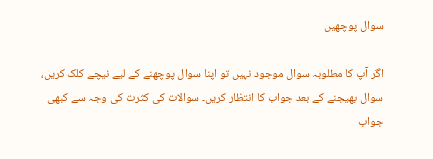سوال پوچھیں

اگر آپ کا مطلوبہ سوال موجود نہیں تو اپنا سوال پوچھنے کے لیے نیچے کلک کریں، سوال بھیجنے کے بعد جواب کا انتظار کریں۔ سوالات کی کثرت کی وجہ سے کبھی جواب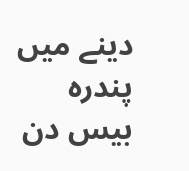دینے میں پندرہ بیس دن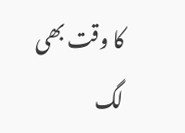کا وقت بھی لگ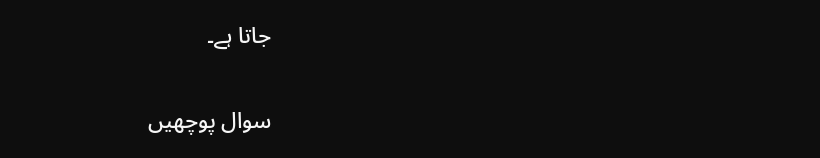جاتا ہے۔

سوال پوچھیں